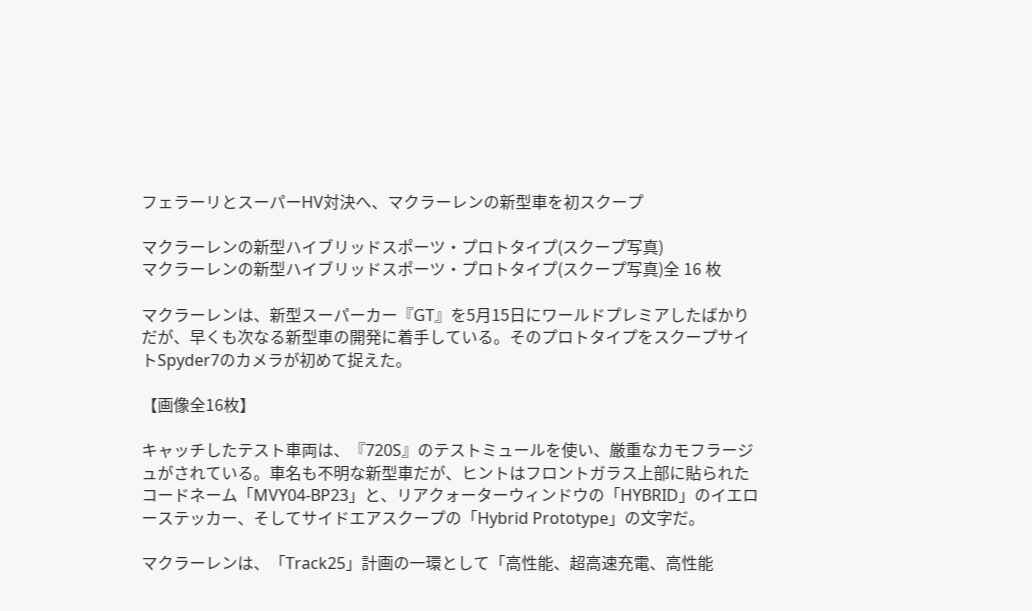フェラーリとスーパーHV対決へ、マクラーレンの新型車を初スクープ

マクラーレンの新型ハイブリッドスポーツ・プロトタイプ(スクープ写真)
マクラーレンの新型ハイブリッドスポーツ・プロトタイプ(スクープ写真)全 16 枚

マクラーレンは、新型スーパーカー『GT』を5月15日にワールドプレミアしたばかりだが、早くも次なる新型車の開発に着手している。そのプロトタイプをスクープサイトSpyder7のカメラが初めて捉えた。

【画像全16枚】

キャッチしたテスト車両は、『720S』のテストミュールを使い、厳重なカモフラージュがされている。車名も不明な新型車だが、ヒントはフロントガラス上部に貼られたコードネーム「MVY04-BP23」と、リアクォーターウィンドウの「HYBRID」のイエローステッカー、そしてサイドエアスクープの「Hybrid Prototype」の文字だ。

マクラーレンは、「Track25」計画の一環として「高性能、超高速充電、高性能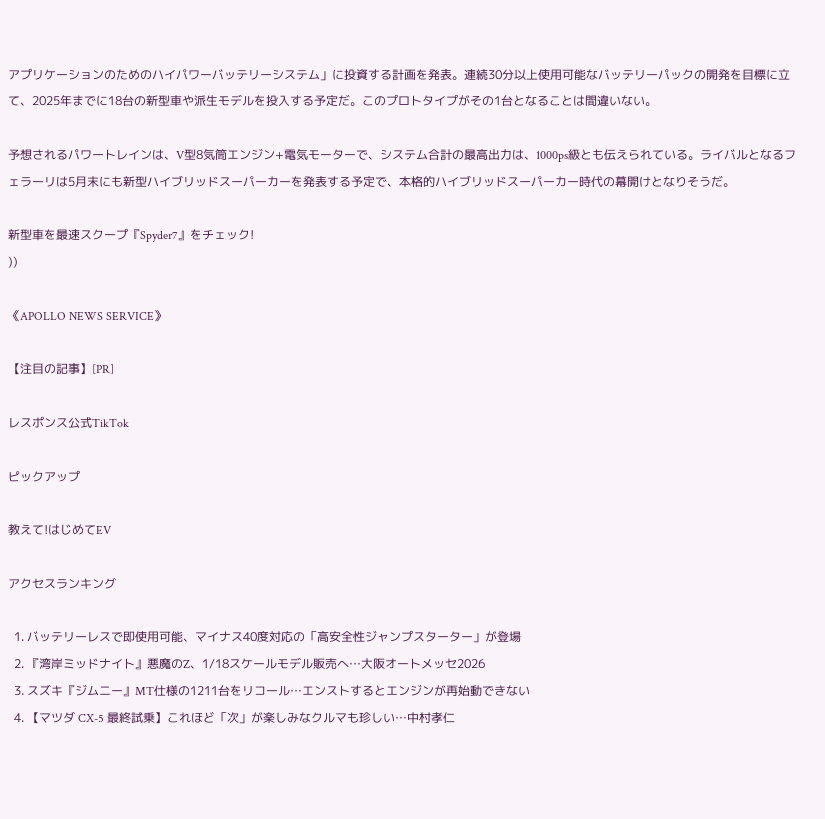アプリケーションのためのハイパワーバッテリーシステム」に投資する計画を発表。連続30分以上使用可能なバッテリーパックの開発を目標に立て、2025年までに18台の新型車や派生モデルを投入する予定だ。このプロトタイプがその1台となることは間違いない。

予想されるパワートレインは、V型8気筒エンジン+電気モーターで、システム合計の最高出力は、1000ps級とも伝えられている。ライバルとなるフェラーリは5月末にも新型ハイブリッドスーパーカーを発表する予定で、本格的ハイブリッドスーパーカー時代の幕開けとなりそうだ。

新型車を最速スクープ『Spyder7』をチェック!
))

《APOLLO NEWS SERVICE》

【注目の記事】[PR]

レスポンス公式TikTok

ピックアップ

教えて!はじめてEV

アクセスランキング

  1. バッテリーレスで即使用可能、マイナス40度対応の「高安全性ジャンプスターター」が登場
  2. 『湾岸ミッドナイト』悪魔のZ、1/18スケールモデル販売へ…大阪オートメッセ2026
  3. スズキ『ジムニー』MT仕様の1211台をリコール…エンストするとエンジンが再始動できない
  4. 【マツダ CX-5 最終試乗】これほど「次」が楽しみなクルマも珍しい…中村孝仁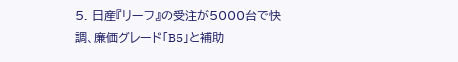5. 日産『リーフ』の受注が5000台で快調、廉価グレード「B5」と補助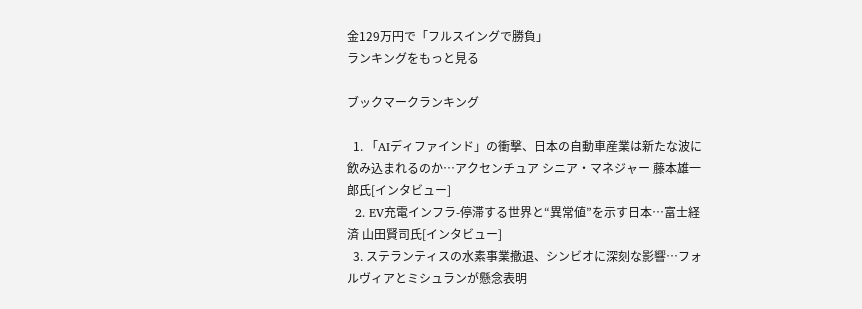金129万円で「フルスイングで勝負」
ランキングをもっと見る

ブックマークランキング

  1. 「AIディファインド」の衝撃、日本の自動車産業は新たな波に飲み込まれるのか…アクセンチュア シニア・マネジャー 藤本雄一郎氏[インタビュー]
  2. EV充電インフラ-停滞する世界と“異常値”を示す日本…富士経済 山田賢司氏[インタビュー]
  3. ステランティスの水素事業撤退、シンビオに深刻な影響…フォルヴィアとミシュランが懸念表明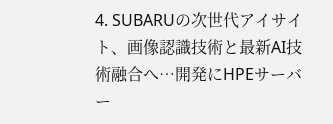4. SUBARUの次世代アイサイト、画像認識技術と最新AI技術融合へ…開発にHPEサーバー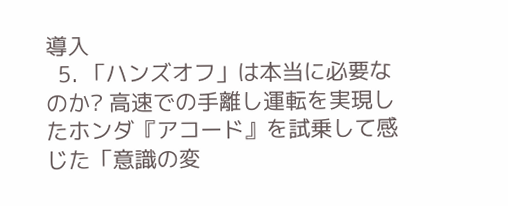導入
  5. 「ハンズオフ」は本当に必要なのか? 高速での手離し運転を実現したホンダ『アコード』を試乗して感じた「意識の変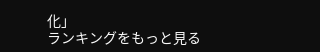化」
ランキングをもっと見る